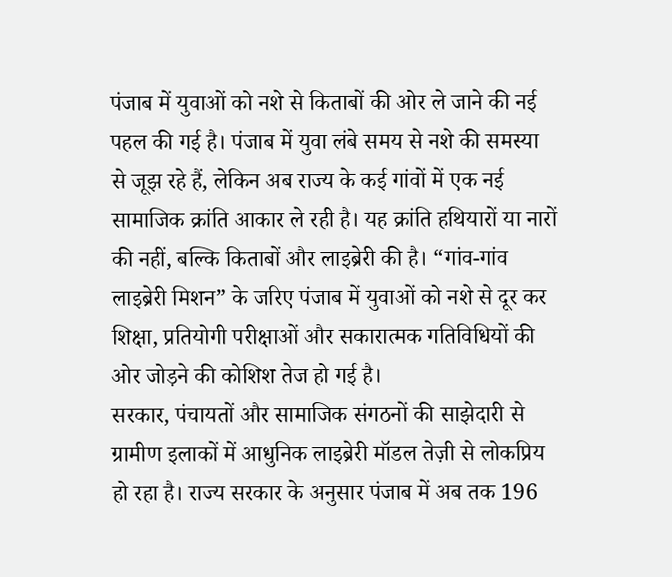पंजाब में युवाओं को नशे से किताबों की ओर ले जाने की नई पहल की गई है। पंजाब में युवा लंबे समय से नशे की समस्या से जूझ रहे हैं, लेकिन अब राज्य के कई गांवों में एक नई सामाजिक क्रांति आकार ले रही है। यह क्रांति हथियारों या नारों की नहीं, बल्कि किताबों और लाइब्रेरी की है। “गांव-गांव लाइब्रेरी मिशन” के जरिए पंजाब में युवाओं को नशे से दूर कर शिक्षा, प्रतियोगी परीक्षाओं और सकारात्मक गतिविधियों की ओर जोड़ने की कोशिश तेज हो गई है।
सरकार, पंचायतों और सामाजिक संगठनों की साझेदारी से ग्रामीण इलाकों में आधुनिक लाइब्रेरी मॉडल तेज़ी से लोकप्रिय हो रहा है। राज्य सरकार के अनुसार पंजाब में अब तक 196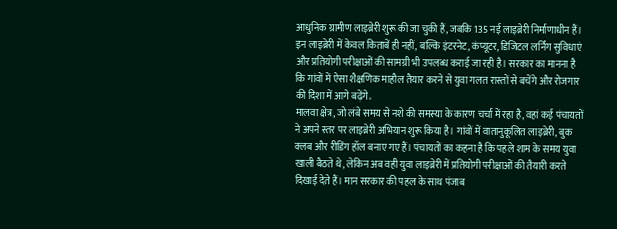आधुनिक ग्रामीण लाइब्रेरी शुरू की जा चुकी हैं, जबकि 135 नई लाइब्रेरी निर्माणाधीन हैं। इन लाइब्रेरी में केवल किताबें ही नहीं, बल्कि इंटरनेट, कंप्यूटर, डिजिटल लर्निंग सुविधाएं और प्रतियोगी परीक्षाओं की सामग्री भी उपलब्ध कराई जा रही है। सरकार का मानना है कि गांवों में ऐसा शैक्षणिक माहौल तैयार करने से युवा गलत रास्तों से बचेंगे और रोजगार की दिशा में आगे बढ़ेंगे。
मालवा क्षेत्र, जो लंबे समय से नशे की समस्या के कारण चर्चा में रहा है, वहां कई पंचायतों ने अपने स्तर पर लाइब्रेरी अभियान शुरू किया है। गांवों में वातानुकूलित लाइब्रेरी, बुक क्लब और रीडिंग हॉल बनाए गए हैं। पंचायतों का कहना है कि पहले शाम के समय युवा खाली बैठते थे, लेकिन अब वही युवा लाइब्रेरी में प्रतियोगी परीक्षाओं की तैयारी करते दिखाई देते हैं। मान सरकार की पहल के साथ पंजाब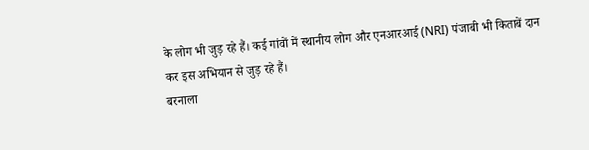के लोग भी जुड़ रहे हैं। कई गांवों में स्थानीय लोग और एनआरआई (NRI) पंजाबी भी किताबें दान कर इस अभियान से जुड़ रहे हैं।
बरनाला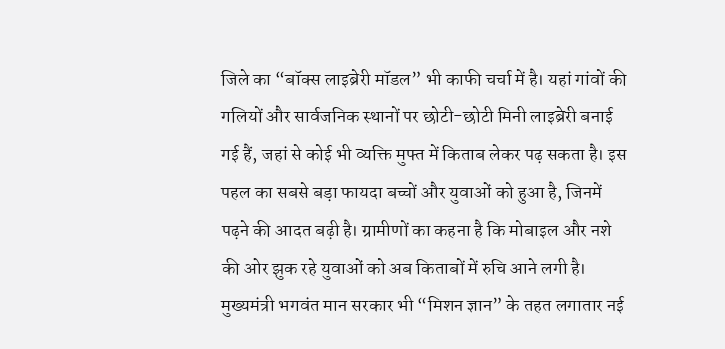जिले का “बॉक्स लाइब्रेरी मॉडल” भी काफी चर्चा में है। यहां गांवों की गलियों और सार्वजनिक स्थानों पर छोटी-छोटी मिनी लाइब्रेरी बनाई गई हैं, जहां से कोई भी व्यक्ति मुफ्त में किताब लेकर पढ़ सकता है। इस पहल का सबसे बड़ा फायदा बच्चों और युवाओं को हुआ है, जिनमें पढ़ने की आदत बढ़ी है। ग्रामीणों का कहना है कि मोबाइल और नशे की ओर झुक रहे युवाओं को अब किताबों में रुचि आने लगी है।
मुख्यमंत्री भगवंत मान सरकार भी “मिशन ज्ञान” के तहत लगातार नई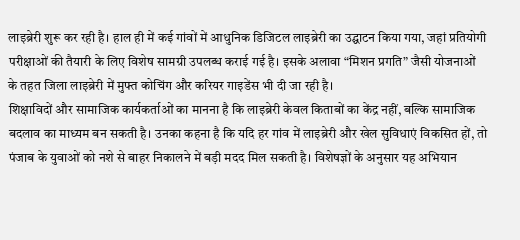लाइब्रेरी शुरू कर रही है। हाल ही में कई गांवों में आधुनिक डिजिटल लाइब्रेरी का उद्घाटन किया गया, जहां प्रतियोगी परीक्षाओं की तैयारी के लिए विशेष सामग्री उपलब्ध कराई गई है। इसके अलावा “मिशन प्रगति” जैसी योजनाओं के तहत जिला लाइब्रेरी में मुफ्त कोचिंग और करियर गाइडेंस भी दी जा रही है।
शिक्षाविदों और सामाजिक कार्यकर्ताओं का मानना है कि लाइब्रेरी केवल किताबों का केंद्र नहीं, बल्कि सामाजिक बदलाव का माध्यम बन सकती है। उनका कहना है कि यदि हर गांव में लाइब्रेरी और खेल सुविधाएं विकसित हों, तो पंजाब के युवाओं को नशे से बाहर निकालने में बड़ी मदद मिल सकती है। विशेषज्ञों के अनुसार यह अभियान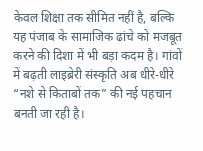केवल शिक्षा तक सीमित नहीं है, बल्कि यह पंजाब के सामाजिक ढांचे को मजबूत करने की दिशा में भी बड़ा कदम है। गांवों में बढ़ती लाइब्रेरी संस्कृति अब धीरे-धीरे “नशे से किताबों तक” की नई पहचान बनती जा रही है।